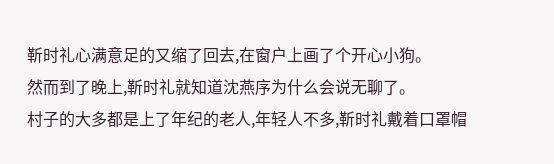靳时礼心满意足的又缩了回去,在窗户上画了个开心小狗。
然而到了晚上,靳时礼就知道沈燕序为什么会说无聊了。
村子的大多都是上了年纪的老人,年轻人不多,靳时礼戴着口罩帽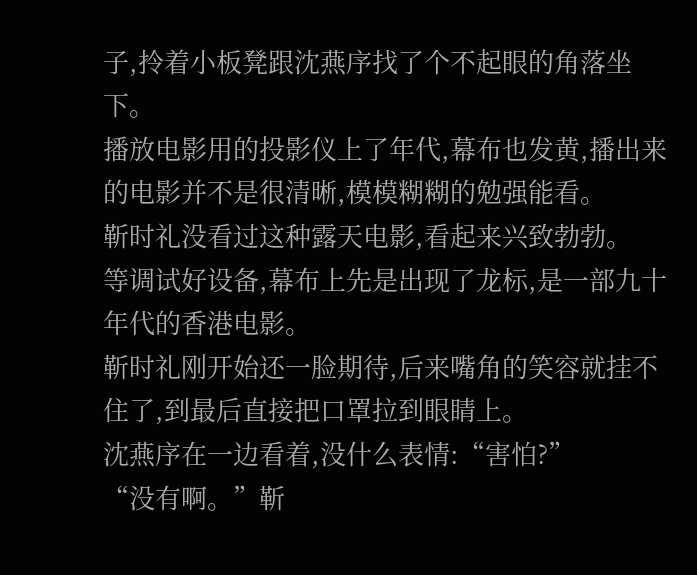子,拎着小板凳跟沈燕序找了个不起眼的角落坐下。
播放电影用的投影仪上了年代,幕布也发黄,播出来的电影并不是很清晰,模模糊糊的勉强能看。
靳时礼没看过这种露天电影,看起来兴致勃勃。
等调试好设备,幕布上先是出现了龙标,是一部九十年代的香港电影。
靳时礼刚开始还一脸期待,后来嘴角的笑容就挂不住了,到最后直接把口罩拉到眼睛上。
沈燕序在一边看着,没什么表情:“害怕?”
“没有啊。”靳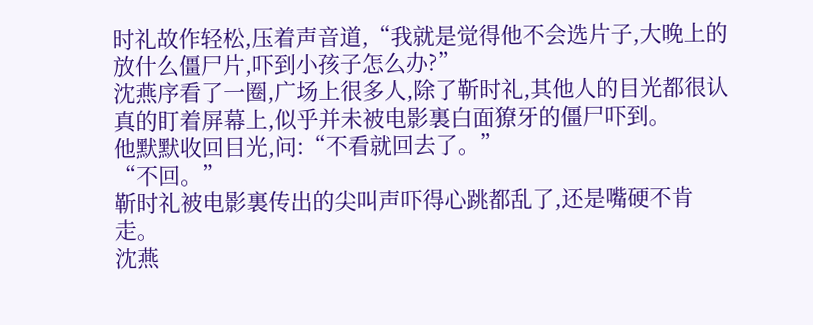时礼故作轻松,压着声音道,“我就是觉得他不会选片子,大晚上的放什么僵尸片,吓到小孩子怎么办?”
沈燕序看了一圈,广场上很多人,除了靳时礼,其他人的目光都很认真的盯着屏幕上,似乎并未被电影裏白面獠牙的僵尸吓到。
他默默收回目光,问:“不看就回去了。”
“不回。”
靳时礼被电影裏传出的尖叫声吓得心跳都乱了,还是嘴硬不肯走。
沈燕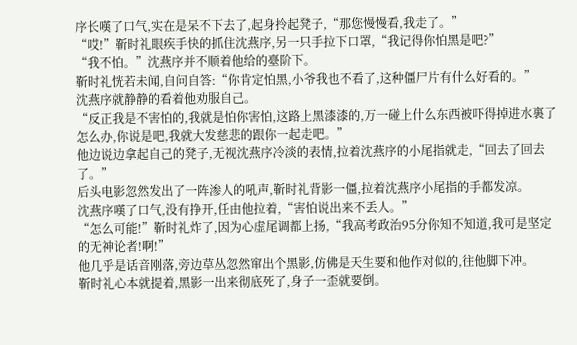序长嘆了口气,实在是呆不下去了,起身拎起凳子,“那您慢慢看,我走了。”
“哎!”靳时礼眼疾手快的抓住沈燕序,另一只手拉下口罩,“我记得你怕黑是吧?”
“我不怕。”沈燕序并不顺着他给的臺阶下。
靳时礼恍若未闻,自问自答:“你肯定怕黑,小爷我也不看了,这种僵尸片有什么好看的。”
沈燕序就静静的看着他劝服自己。
“反正我是不害怕的,我就是怕你害怕,这路上黑漆漆的,万一碰上什么东西被吓得掉进水裏了怎么办,你说是吧,我就大发慈悲的跟你一起走吧。”
他边说边拿起自己的凳子,无视沈燕序冷淡的表情,拉着沈燕序的小尾指就走,“回去了回去了。”
后头电影忽然发出了一阵渗人的吼声,靳时礼背影一僵,拉着沈燕序小尾指的手都发凉。
沈燕序嘆了口气,没有挣开,任由他拉着,“害怕说出来不丢人。”
“怎么可能!”靳时礼炸了,因为心虚尾调都上扬,“我高考政治95分你知不知道,我可是坚定的无神论者!啊!”
他几乎是话音刚落,旁边草丛忽然窜出个黑影,仿佛是天生要和他作对似的,往他脚下冲。
靳时礼心本就提着,黑影一出来彻底死了,身子一歪就要倒。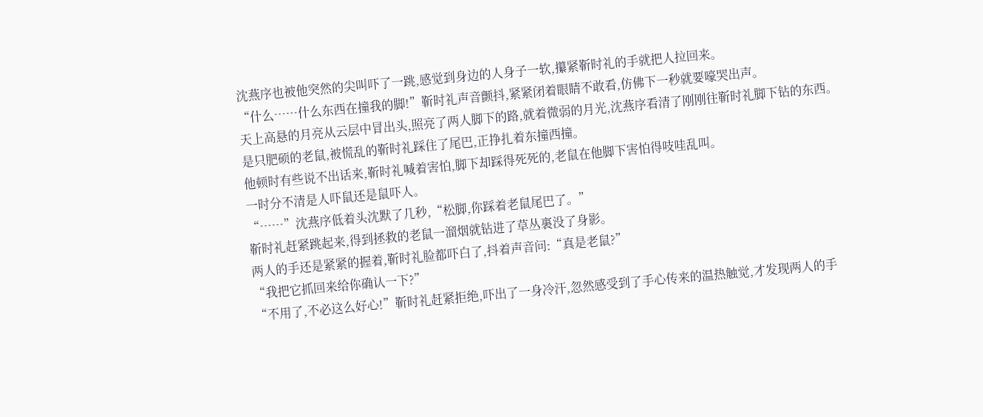沈燕序也被他突然的尖叫吓了一跳,感觉到身边的人身子一软,攥紧靳时礼的手就把人拉回来。
“什么……什么东西在撞我的脚!”靳时礼声音颤抖,紧紧闭着眼睛不敢看,仿佛下一秒就要嚎哭出声。
天上高悬的月亮从云层中冒出头,照亮了两人脚下的路,就着微弱的月光,沈燕序看清了刚刚往靳时礼脚下钻的东西。
是只肥硕的老鼠,被慌乱的靳时礼踩住了尾巴,正挣扎着东撞西撞。
他顿时有些说不出话来,靳时礼喊着害怕,脚下却踩得死死的,老鼠在他脚下害怕得吱哇乱叫。
一时分不清是人吓鼠还是鼠吓人。
“……”沈燕序低着头沈默了几秒,“松脚,你踩着老鼠尾巴了。”
靳时礼赶紧跳起来,得到拯救的老鼠一溜烟就钻进了草丛裏没了身影。
两人的手还是紧紧的握着,靳时礼脸都吓白了,抖着声音问:“真是老鼠?”
“我把它抓回来给你确认一下?”
“不用了,不必这么好心!”靳时礼赶紧拒绝,吓出了一身冷汗,忽然感受到了手心传来的温热触觉,才发现两人的手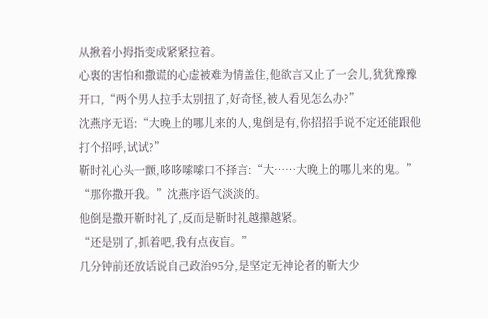从揪着小拇指变成紧紧拉着。
心裏的害怕和撒谎的心虚被难为情盖住,他欲言又止了一会儿,犹犹豫豫开口,“两个男人拉手太别扭了,好奇怪,被人看见怎么办?”
沈燕序无语:“大晚上的哪儿来的人,鬼倒是有,你招招手说不定还能跟他打个招呼,试试?”
靳时礼心头一颤,哆哆嗦嗦口不择言:“大……大晚上的哪儿来的鬼。”
“那你撒开我。”沈燕序语气淡淡的。
他倒是撒开靳时礼了,反而是靳时礼越攥越紧。
“还是别了,抓着吧,我有点夜盲。”
几分钟前还放话说自己政治95分,是坚定无神论者的靳大少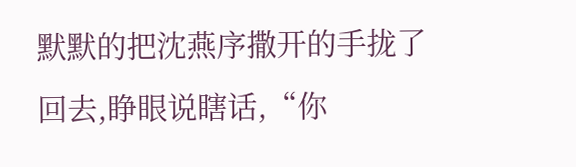默默的把沈燕序撒开的手拢了回去,睁眼说瞎话,“你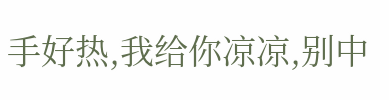手好热,我给你凉凉,别中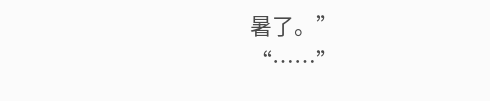暑了。”
“……”